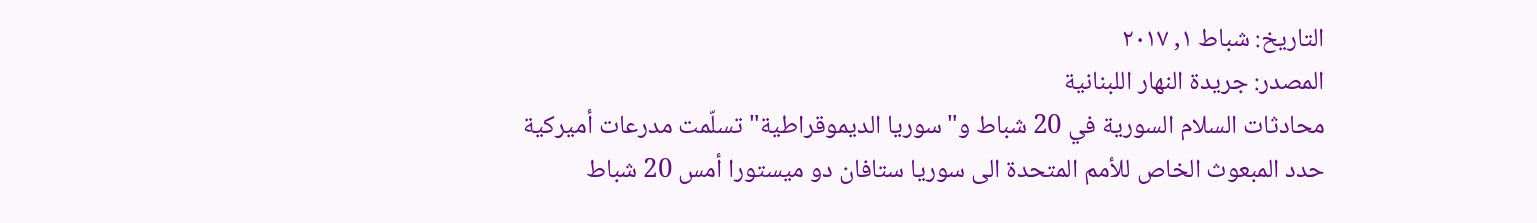التاريخ: شباط ١, ٢٠١٧
المصدر: جريدة النهار اللبنانية
محادثات السلام السورية في 20 شباط و"سوريا الديموقراطية" تسلّمت مدرعات أميركية
حدد المبعوث الخاص للأمم المتحدة الى سوريا ستافان دو ميستورا أمس 20 شباط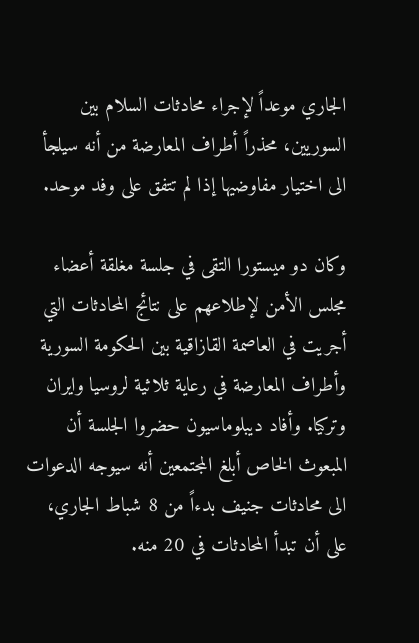الجاري موعداً لإجراء محادثات السلام بين السوريين، محذراً أطراف المعارضة من أنه سيلجأ الى اختيار مفاوضيها إذا لم تتفق على وفد موحد.

وكان دو ميستورا التقى في جلسة مغلقة أعضاء مجلس الأمن لإطلاعهم على نتائج المحادثات التي أجريت في العاصمة القازاقية بين الحكومة السورية وأطراف المعارضة في رعاية ثلاثية لروسيا وايران وتركيا. وأفاد ديبلوماسيون حضروا الجلسة أن المبعوث الخاص أبلغ المجتمعين أنه سيوجه الدعوات الى محادثات جنيف بدءاً من 8 شباط الجاري، على أن تبدأ المحادثات في 20 منه.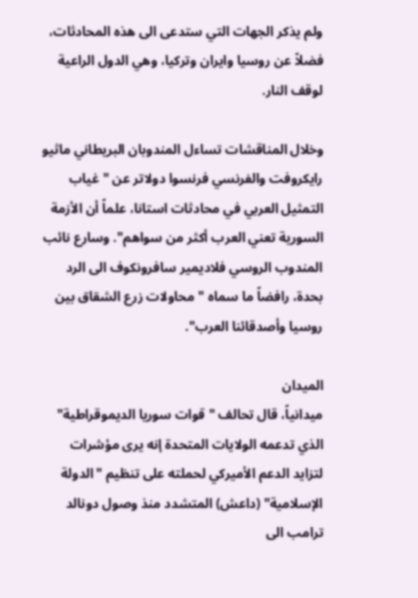ولم يذكر الجهات التي ستدعى الى هذه المحادثات، فضلاً عن روسيا وايران وتركيا، وهي الدول الراعية لوقف النار.

وخلال المناقشات تساءل المندوبان البريطاني ماثيو رايكروفت والفرنسي فرنسوا دولاتر عن "غياب التمثيل العربي في محادثات استانا، علماً أن الأزمة السورية تعني العرب أكثر من سواهم". وسارع نائب المندوب الروسي فلاديمير سافرونكوف الى الرد بحدة، رافضاً ما سماه "محاولات زرع الشقاق بين روسيا وأصدقائنا العرب".

الميدان
ميدانياً، قال تحالف "قوات سوريا الديموقراطية" الذي تدعمه الولايات المتحدة إنه يرى مؤشرات لتزايد الدعم الأميركي لحملته على تنظيم "الدولة الإسلامية" (داعش) المتشدد منذ وصول دونالد ترامب الى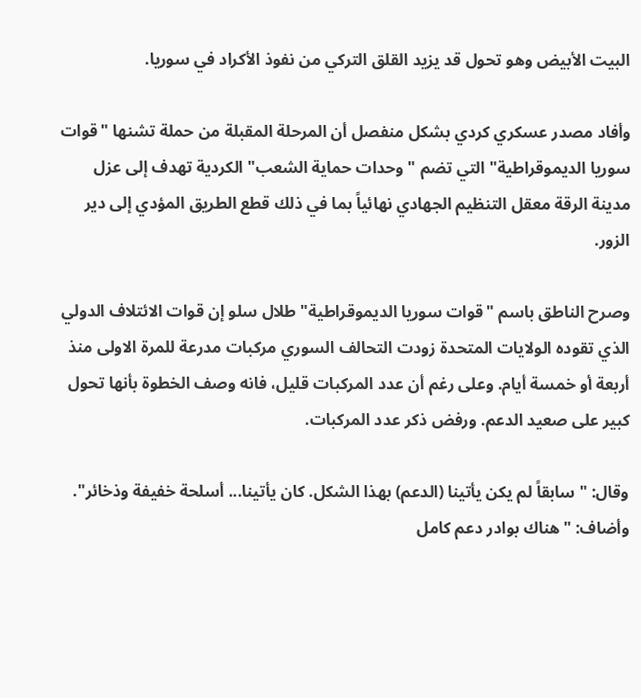البيت الأبيض وهو تحول قد يزيد القلق التركي من نفوذ الأكراد في سوريا.

وأفاد مصدر عسكري كردي بشكل منفصل أن المرحلة المقبلة من حملة تشنها "قوات سوريا الديموقراطية" التي تضم "وحدات حماية الشعب" الكردية تهدف إلى عزل مدينة الرقة معقل التنظيم الجهادي نهائياً بما في ذلك قطع الطريق المؤدي إلى دير الزور.

وصرح الناطق باسم "قوات سوريا الديموقراطية" طلال سلو إن قوات الائتلاف الدولي الذي تقوده الولايات المتحدة زودت التحالف السوري مركبات مدرعة للمرة الاولى منذ أربعة أو خمسة أيام. وعلى رغم أن عدد المركبات قليل، فانه وصف الخطوة بأنها تحول كبير على صعيد الدعم. ورفض ذكر عدد المركبات.

وقال: "سابقاً لم يكن يأتينا (الدعم) بهذا الشكل. كان يأتينا... أسلحة خفيفة وذخائر". وأضاف: "هناك بوادر دعم كامل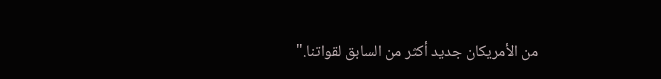من الأمريكان جديد أكثر من السابق لقواتنا."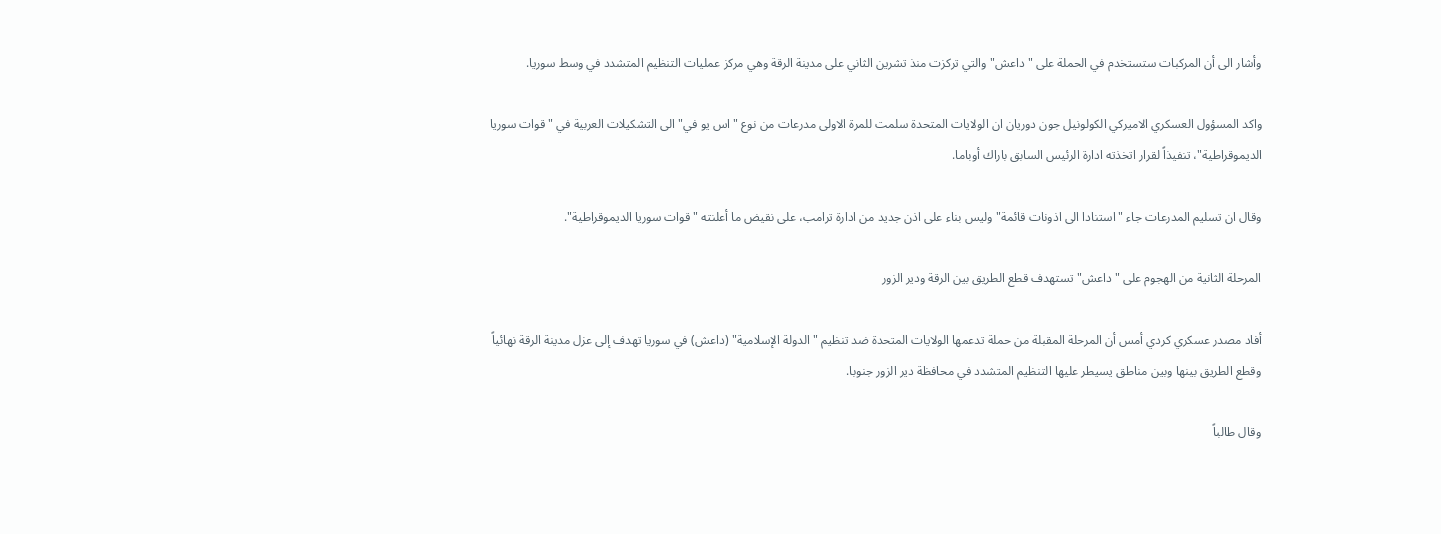وأشار الى أن المركبات ستستخدم في الحملة على "داعش" والتي تركزت منذ تشرين الثاني على مدينة الرقة وهي مركز عمليات التنظيم المتشدد في وسط سوريا.

واكد المسؤول العسكري الاميركي الكولونيل جون دوريان ان الولايات المتحدة سلمت للمرة الاولى مدرعات من نوع "اس يو في" الى التشكيلات العربية في "قوات سوريا الديموقراطية"، تنفيذاً لقرار اتخذته ادارة الرئيس السابق باراك أوباما.

وقال ان تسليم المدرعات جاء "استنادا الى اذونات قائمة" وليس بناء على اذن جديد من ادارة ترامب، على نقيض ما أعلنته "قوات سوريا الديموقراطية".

المرحلة الثانية من الهجوم على "داعش" تستهدف قطع الطريق بين الرقة ودير الزور

أفاد مصدر عسكري كردي أمس أن المرحلة المقبلة من حملة تدعمها الولايات المتحدة ضد تنظيم "الدولة الإسلامية" (داعش) في سوريا تهدف إلى عزل مدينة الرقة نهائياً وقطع الطريق بينها وبين مناطق يسيطر عليها التنظيم المتشدد في محافظة دير الزور جنوبا.

وقال طالباً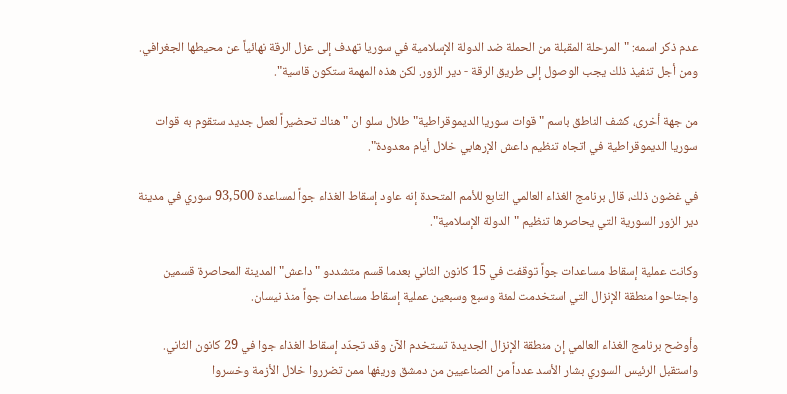عدم ذكر اسمه: "المرحلة المقبلة من الحملة ضد الدولة الإسلامية في سوريا تهدف إلى عزل الرقة نهائياً عن محيطها الجغرافي. ومن أجل تنفيذ ذلك يجب الوصول إلى طريق الرقة - دير الزور. لكن هذه المهمة ستكون قاسية".

من جهة أخرى، كشف الناطق باسم "قوات سوريا الديموقراطية" طلال سلو ان "هناك تحضيراً لعمل جديد ستقوم به قوات سوريا الديموقراطية في اتجاه تنظيم داعش الإرهابي خلال أيام معدودة".

في غضون ذلك، قال برنامج الغذاء العالمي التابع للأمم المتحدة إنه عاود إسقاط الغذاء جواً لمساعدة 93,500 سوري في مدينة دير الزور السورية التي يحاصرها تنظيم "الدولة الإسلامية".

وكانت عملية إسقاط مساعدات جواً توقفت في 15 كانون الثاني بعدما قسم متشددو "داعش" المدينة المحاصرة قسمين واجتاحوا منطقة الإنزال التي استخدمت لمئة وسبع وسبعين عملية إسقاط مساعدات جواً منذ نيسان.

وأوضح برنامج الغذاء العالمي إن منطقة الإنزال الجديدة تستخدم الآن وقد تجدّد إسقاط الغذاء جوا في 29 كانون الثاني.
واستقبل الرئيس السوري بشار الأسد عدداً من الصناعيين من دمشق وريفها ممن تضرروا خلال الأزمة وخسروا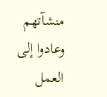منشآتهم وعادوا إلى العمل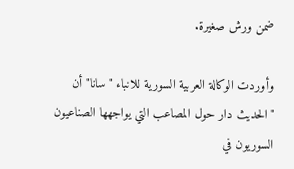ضمن ورش صغيرة.

وأوردت الوكالة العربية السورية للانباء "سانا" أن "الحديث دار حول المصاعب التي يواجهها الصناعيون السوريون في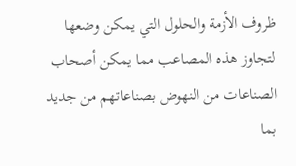ظروف الأزمة والحلول التي يمكن وضعها لتجاوز هذه المصاعب مما يمكن أصحاب الصناعات من النهوض بصناعاتهم من جديد بما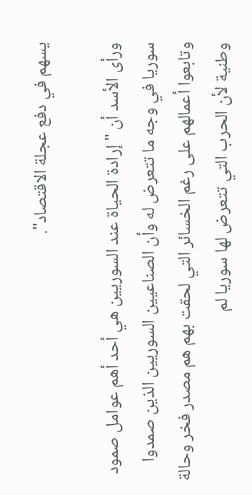يسهم في دفع عجلة الاقتصاد".

ورأى الأسد أن "إرادة الحياة عند السوريين هي أحد أهم عوامل صمود سوريا في وجه ما تتعرض له وأن الصناعيين السوريين الذين صمدوا وتابعوا أعمالهم على رغم الخسائر التي لحقت بهم هم مصدر فخر وحالة وطنية لأن الحرب التي تتعرض لها سوريا لم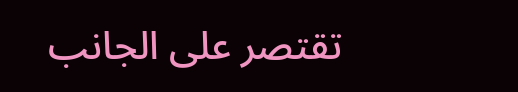تقتصر على الجانب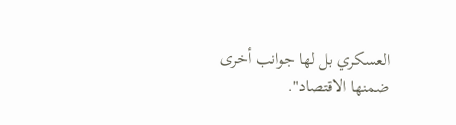العسكري بل لها جوانب أخرى ضمنها الاقتصاد".